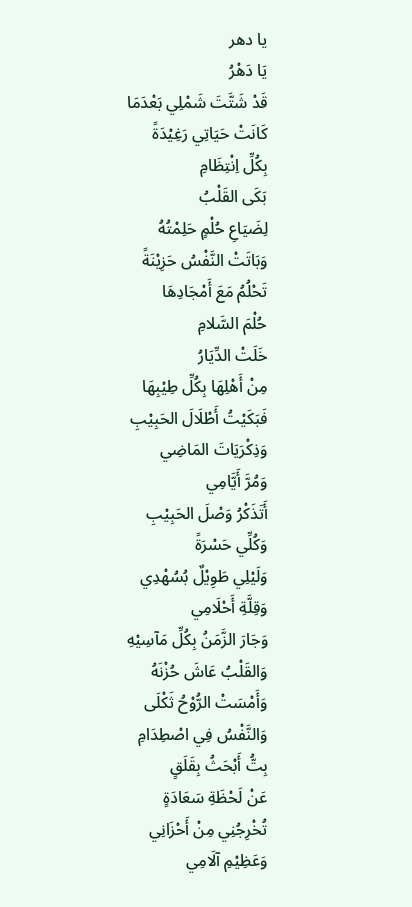يا دهر
يَا دَهْرُ
قَدْ شَتَّتَ شَمْلِي بَعْدَمَا
كَانَتْ حَيَاتِي رَغِيْدَةً
بِكُلِّ اِنْتِظَامِ
بَكَى القَلْبُ
لِضَيَاعِ حُلْمٍ حَلِمْتُهُ
وَبَاتَتْ النَّفْسُ حَزِيْنَةً
تَحْلُمُ مَعَ أَمْجَادِهَا
حُلْمَ السَّلامِ
خَلَتْ الدِّيَارُ
مِنْ أَهْلِهَا بِكُلِّ طِيْبِهَا
فَبَكَيْتُ أَطْلَالَ الحَبِيْبِ
وَذِكْرَيَاتَ المَاضِي
وَمُرَّ أَيَّامِي
أَتَذَكْرُ وَصْلَ الحَبِيْبِ
وَكُلِّي حَسْرَةً
وَلَيْلِي طَوِيْلٌ بُسُهْدِي
وَقِلَّةِ أَحْلَامِي
وَجَارَ الزَّمَنُ بِكُلِّ مَآسِيْهِ
وَالقَلْبُ عَاشَ حُزْنَهُ
وَأَمْسَتْ الرُّوْحُ ثَكْلَى
وَالنَّفْسُ فِي اصْطِدَامِ
بِتُّ أَبْحَثُ بِقَلَقٍ
عَنْ لَحْظَةِ سَعَادَةٍ
تُخْرِجُنِي مِنْ أَحْزَانِي
وَعَظِيْمِ آلَامِي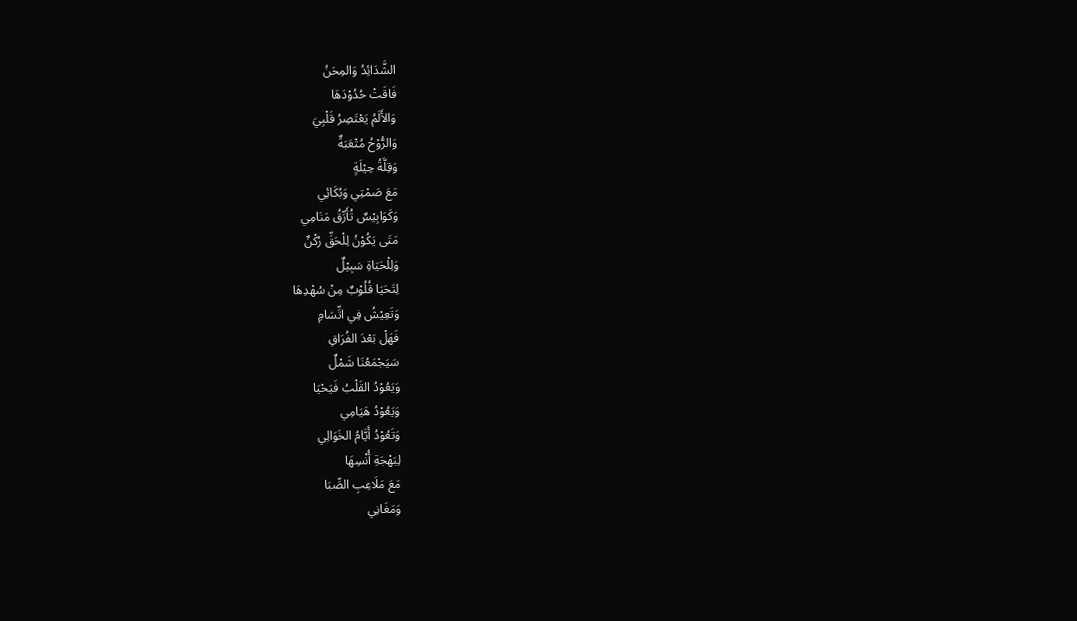الشَّدَائِدُ وَالمِحَنُ
فَاقَتْ حُدُوْدَهَا
وَالأَلَمُ يَعْتَصِرُ قَلْبِيَ
وَالرُّوْحُ مُتْعَبَةٌ
وَقِلَّةُ حِيْلَةٍ
مَعَ صَمْتِي وَبُكَائِي
وَكَوَابِيْسٌ تُأَرِّقُ مَنَامِي
مَتَى يَكُوْنُ لِلْحَقِّ رُكْنٌ
وَلِلْحَيَاةِ سَبِيْلٌ
لِتَحَيَا قُلُوْبٌ مِنْ سُهْدِهَا
وَتَعِيْشُ فِي اتِّسَامِ
فَهَلْ بَعْدَ الفُرَاقِ
سَيَجْمَعُنَا شَمْلٌ
وَيَعُوْدُ القَلْبُ فَيَحْيَا
وَيَعُوْدُ هَيَامِي
وَتَعُوْدُ أَيَّامُ الخَوَالِي
لِبَهْجَةِ أُنْسِهَا
مَعَ مَلَاعِبِ الصِّبَا
وَمَغَانِي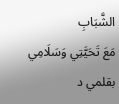الشَّبَابِ
مَعَ تَحَيَّتِي وَسَلَامِي
بقلمي د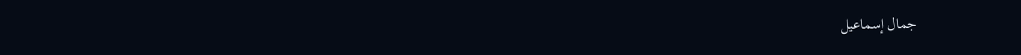جمال إسماعيل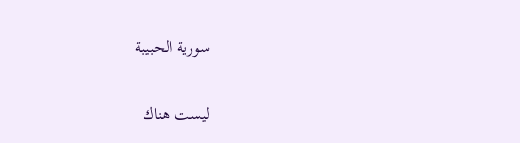سورية الحبيبة

ليست هناك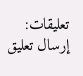تعليقات:
إرسال تعليق